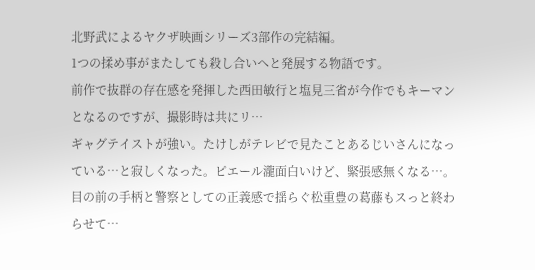北野武によるヤクザ映画シリーズ3部作の完結編。
1つの揉め事がまたしても殺し合いへと発展する物語です。
前作で抜群の存在感を発揮した西田敏行と塩見三省が今作でもキーマンとなるのですが、撮影時は共にリ…
ギャグテイストが強い。たけしがテレビで見たことあるじいさんになっている…と寂しくなった。ピエール瀧面白いけど、緊張感無くなる…。目の前の手柄と警察としての正義感で揺らぐ松重豊の葛藤もスっと終わらせて…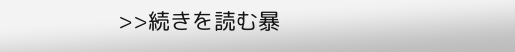>>続きを読む暴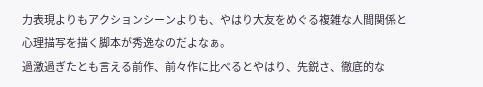力表現よりもアクションシーンよりも、やはり大友をめぐる複雑な人間関係と心理描写を描く脚本が秀逸なのだよなぁ。
過激過ぎたとも言える前作、前々作に比べるとやはり、先鋭さ、徹底的な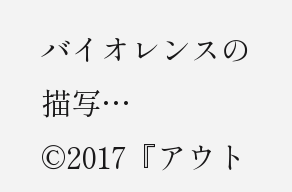バイオレンスの描写…
©2017『アウト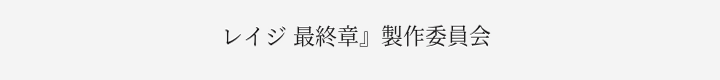レイジ 最終章』製作委員会